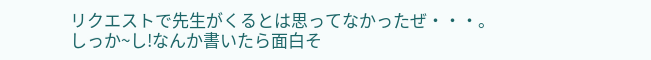リクエストで先生がくるとは思ってなかったぜ・・・。
しっか~し!なんか書いたら面白そ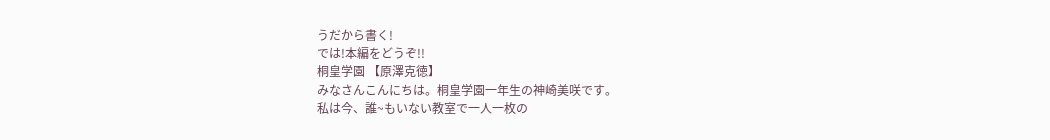うだから書く!
では!本編をどうぞ!!
桐皇学園 【原澤克徳】
みなさんこんにちは。桐皇学園一年生の神崎美咲です。
私は今、誰~もいない教室で一人一枚の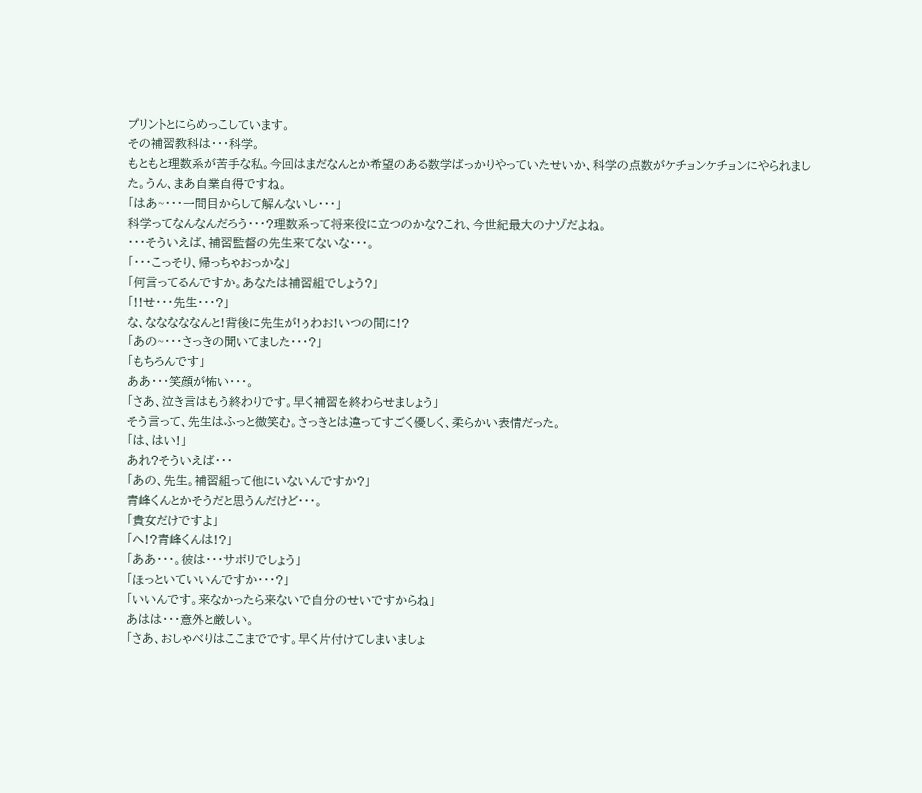プリントとにらめっこしています。
その補習教科は・・・科学。
もともと理数系が苦手な私。今回はまだなんとか希望のある数学ばっかりやっていたせいか、科学の点数がケチョンケチョンにやられました。うん、まあ自業自得ですね。
「はあ~・・・一問目からして解んないし・・・」
科学ってなんなんだろう・・・?理数系って将来役に立つのかな?これ、今世紀最大のナゾだよね。
・・・そういえば、補習監督の先生来てないな・・・。
「・・・こっそり、帰っちゃおっかな」
「何言ってるんですか。あなたは補習組でしょう?」
「!!せ・・・先生・・・?」
な、なななななんと!背後に先生が!ぅわお!いつの間に!?
「あの~・・・さっきの聞いてました・・・?」
「もちろんです」
ああ・・・笑顔が怖い・・・。
「さあ、泣き言はもう終わりです。早く補習を終わらせましょう」
そう言って、先生はふっと微笑む。さっきとは違ってすごく優しく、柔らかい表情だった。
「は、はい!」
あれ?そういえば・・・
「あの、先生。補習組って他にいないんですか?」
青峰くんとかそうだと思うんだけど・・・。
「貴女だけですよ」
「へ!?青峰くんは!?」
「ああ・・・。彼は・・・サボリでしょう」
「ほっといていいんですか・・・?」
「いいんです。来なかったら来ないで自分のせいですからね」
あはは・・・意外と厳しい。
「さあ、おしゃべりはここまでです。早く片付けてしまいましょ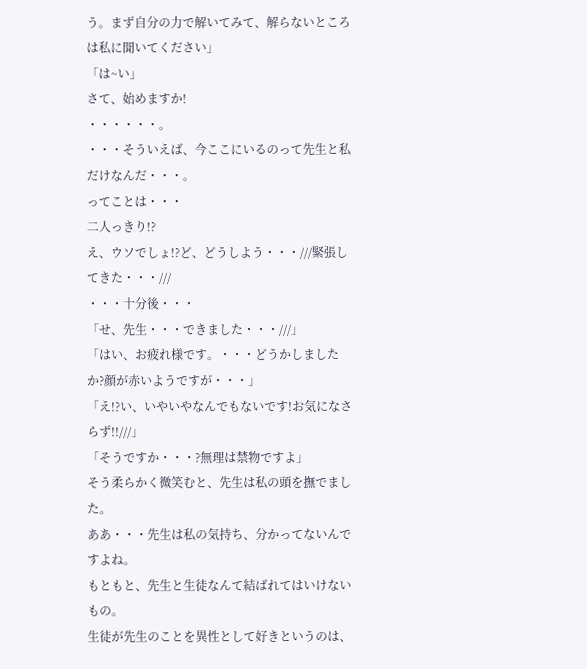う。まず自分の力で解いてみて、解らないところは私に聞いてください」
「は~い」
さて、始めますか!
・・・・・・。
・・・そういえば、今ここにいるのって先生と私だけなんだ・・・。
ってことは・・・
二人っきり!?
え、ウソでしょ!?ど、どうしよう・・・///緊張してきた・・・///
・・・十分後・・・
「せ、先生・・・できました・・・///」
「はい、お疲れ様です。・・・どうかしましたか?顔が赤いようですが・・・」
「え!?い、いやいやなんでもないです!お気になさらず!!///」
「そうですか・・・?無理は禁物ですよ」
そう柔らかく微笑むと、先生は私の頭を撫でました。
ああ・・・先生は私の気持ち、分かってないんですよね。
もともと、先生と生徒なんて結ばれてはいけないもの。
生徒が先生のことを異性として好きというのは、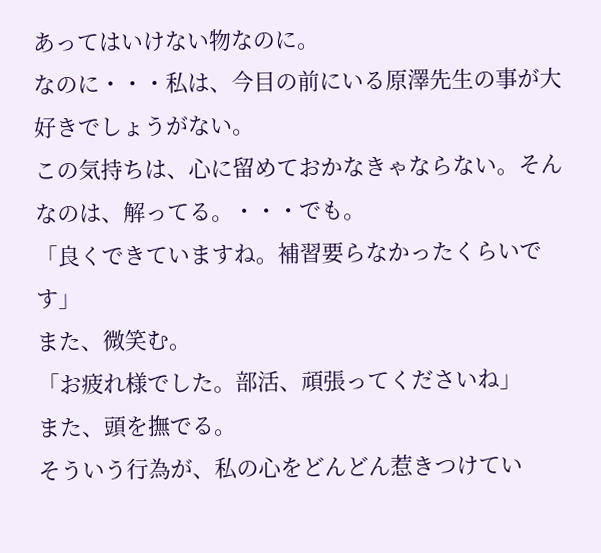あってはいけない物なのに。
なのに・・・私は、今目の前にいる原澤先生の事が大好きでしょうがない。
この気持ちは、心に留めておかなきゃならない。そんなのは、解ってる。・・・でも。
「良くできていますね。補習要らなかったくらいです」
また、微笑む。
「お疲れ様でした。部活、頑張ってくださいね」
また、頭を撫でる。
そういう行為が、私の心をどんどん惹きつけてい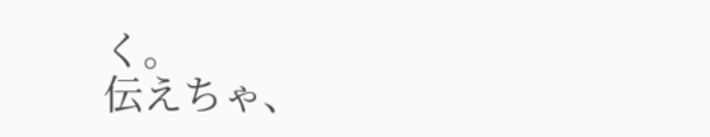く。
伝えちゃ、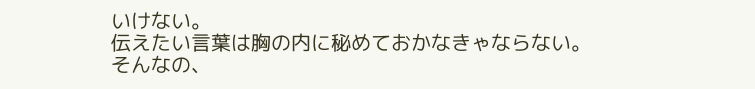いけない。
伝えたい言葉は胸の内に秘めておかなきゃならない。
そんなの、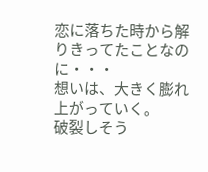恋に落ちた時から解りきってたことなのに・・・
想いは、大きく膨れ上がっていく。
破裂しそう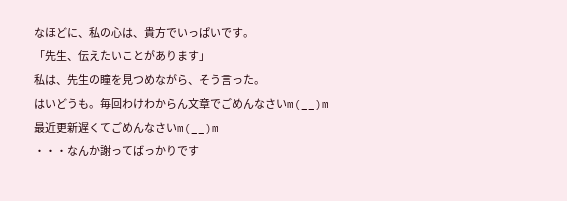なほどに、私の心は、貴方でいっぱいです。
「先生、伝えたいことがあります」
私は、先生の瞳を見つめながら、そう言った。
はいどうも。毎回わけわからん文章でごめんなさいm(__)m
最近更新遅くてごめんなさいm(__)m
・・・なんか謝ってばっかりです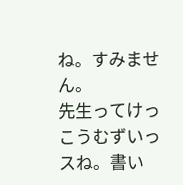ね。すみません。
先生ってけっこうむずいっスね。書い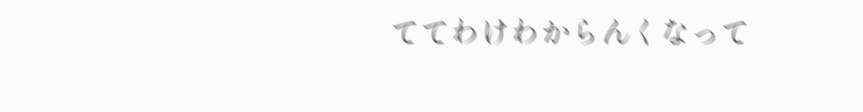ててわけわからんくなって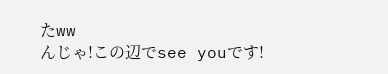たww
んじゃ!この辺でsee youです!